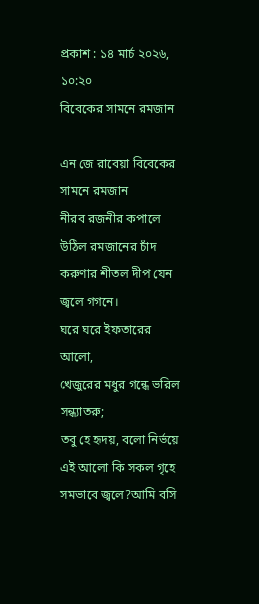প্রকাশ : ১৪ মার্চ ২০২৬, ১০:২০
বিবেকের সামনে রমজান

এন জে রাবেয়া বিবেকের সামনে রমজান
নীরব রজনীর কপালে উঠিল রমজানের চাঁদ
করুণার শীতল দীপ যেন জ্বলে গগনে।
ঘরে ঘরে ইফতারের আলো,
খেজুরের মধুর গন্ধে ভরিল সন্ধ্যাতরু;
তবু হে হৃদয়, বলো নির্ভয়ে
এই আলো কি সকল গৃহে সমভাবে জ্বলে?আমি বসি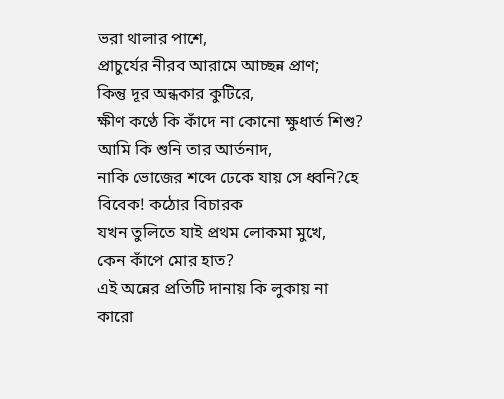ভরা থালার পাশে,
প্রাচুর্যের নীরব আরামে আচ্ছন্ন প্রাণ;
কিন্তু দূর অন্ধকার কুটিরে,
ক্ষীণ কণ্ঠে কি কাঁদে না কোনো ক্ষুধার্ত শিশু?
আমি কি শুনি তার আর্তনাদ,
নাকি ভোজের শব্দে ঢেকে যায় সে ধ্বনি?হে বিবেক! কঠোর বিচারক
যখন তুলিতে যাই প্রথম লোকমা মুখে,
কেন কাঁপে মোর হাত?
এই অন্নের প্রতিটি দানায় কি লুকায় না
কারো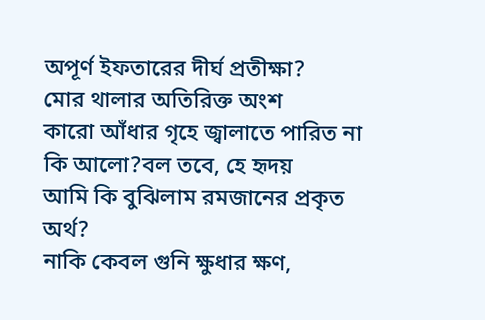অপূর্ণ ইফতারের দীর্ঘ প্রতীক্ষা?
মোর থালার অতিরিক্ত অংশ
কারো আঁধার গৃহে জ্বালাতে পারিত না কি আলো?বল তবে, হে হৃদয়
আমি কি বুঝিলাম রমজানের প্রকৃত অর্থ?
নাকি কেবল গুনি ক্ষুধার ক্ষণ,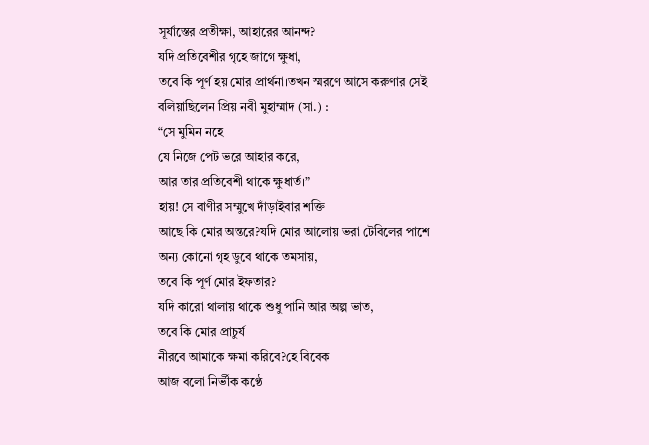সূর্যাস্তের প্রতীক্ষা, আহারের আনন্দ?
যদি প্রতিবেশীর গৃহে জাগে ক্ষুধা,
তবে কি পূর্ণ হয় মোর প্রার্থনা।তখন স্মরণে আসে করুণার সেই
বলিয়াছিলেন প্রিয় নবী মুহাম্মাদ (সা.) :
“সে মুমিন নহে
যে নিজে পেট ভরে আহার করে,
আর তার প্রতিবেশী থাকে ক্ষুধার্ত।”
হায়! সে বাণীর সম্মুখে দাঁড়াইবার শক্তি
আছে কি মোর অন্তরে?যদি মোর আলোয় ভরা টেবিলের পাশে
অন্য কোনো গৃহ ডুবে থাকে তমসায়,
তবে কি পূর্ণ মোর ইফতার?
যদি কারো থালায় থাকে শুধু পানি আর অল্প ভাত,
তবে কি মোর প্রাচুর্য
নীরবে আমাকে ক্ষমা করিবে?হে বিবেক
আজ বলো নির্ভীক কণ্ঠে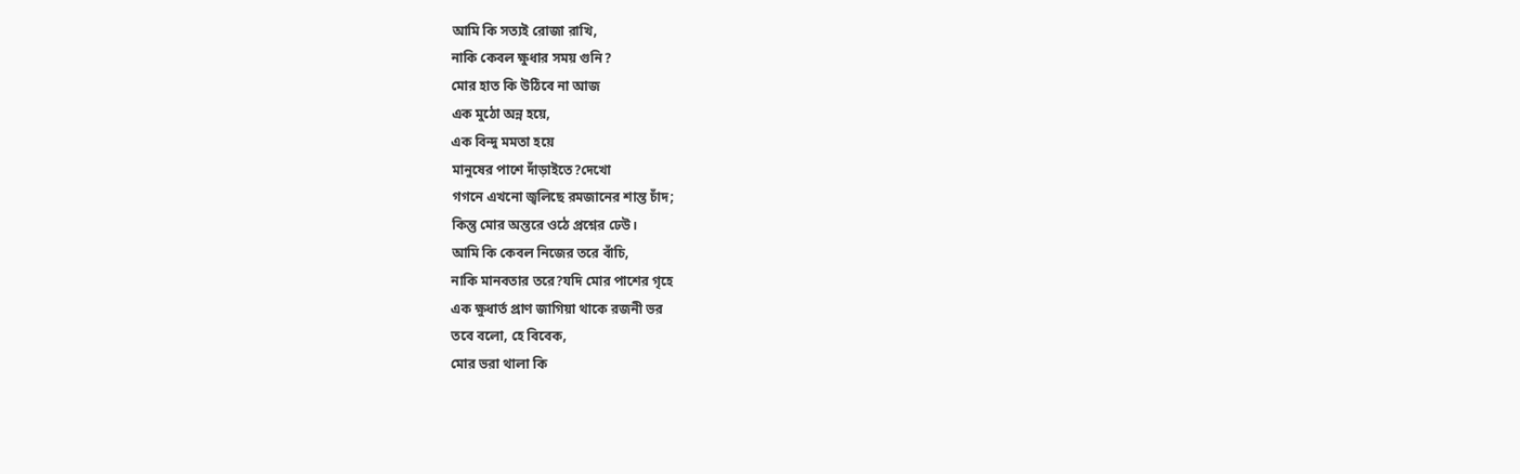আমি কি সত্যই রোজা রাখি,
নাকি কেবল ক্ষুধার সময় গুনি?
মোর হাত কি উঠিবে না আজ
এক মুঠো অন্ন হয়ে,
এক বিন্দু মমতা হয়ে
মানুষের পাশে দাঁড়াইতে?দেখো
গগনে এখনো জ্বলিছে রমজানের শান্ত চাঁদ;
কিন্তু মোর অন্তরে ওঠে প্রশ্নের ঢেউ।
আমি কি কেবল নিজের তরে বাঁচি,
নাকি মানবতার তরে?যদি মোর পাশের গৃহে
এক ক্ষুধার্ত প্রাণ জাগিয়া থাকে রজনী ভর
তবে বলো, হে বিবেক,
মোর ভরা থালা কি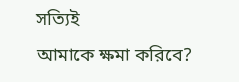সত্যিই
আমাকে ক্ষমা করিবে?